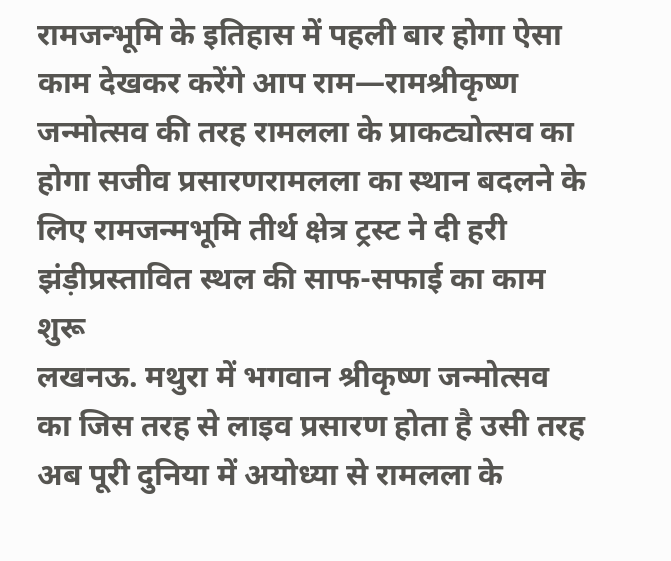रामजन्भूमि के इतिहास में पहली बार होगा ऐसा काम देखकर करेंगे आप राम—रामश्रीकृष्ण जन्मोत्सव की तरह रामलला के प्राकट्योत्सव का होगा सजीव प्रसारणरामलला का स्थान बदलने के लिए रामजन्मभूमि तीर्थ क्षेत्र ट्रस्ट ने दी हरी झंड़ीप्रस्तावित स्थल की साफ-सफाई का काम शुरू
लखनऊ. मथुरा में भगवान श्रीकृष्ण जन्मोत्सव का जिस तरह से लाइव प्रसारण होता है उसी तरह अब पूरी दुनिया में अयोध्या से रामलला के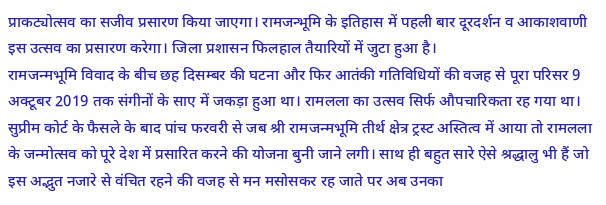प्राकट्योत्सव का सजीव प्रसारण किया जाएगा। रामजन्भूमि के इतिहास में पहली बार दूरदर्शन व आकाशवाणी इस उत्सव का प्रसारण करेगा। जिला प्रशासन फिलहाल तैयारियों में जुटा हुआ है।
रामजन्मभूमि विवाद के बीच छह दिसम्बर की घटना और फिर आतंकी गतिविधियों की वजह से पूरा परिसर 9 अक्टूबर 2019 तक संगीनों के साए में जकड़ा हुआ था। रामलला का उत्सव सिर्फ औपचारिकता रह गया था। सुप्रीम कोर्ट के फैसले के बाद पांच फरवरी से जब श्री रामजन्मभूमि तीर्थ क्षेत्र ट्रस्ट अस्तित्व में आया तो रामलला के जन्मोत्सव को पूरे देश में प्रसारित करने की योजना बुनी जाने लगी। साथ ही बहुत सारे ऐसे श्रद्धालु भी हैं जो इस अद्भुत नजारे से वंचित रहने की वजह से मन मसोसकर रह जाते पर अब उनका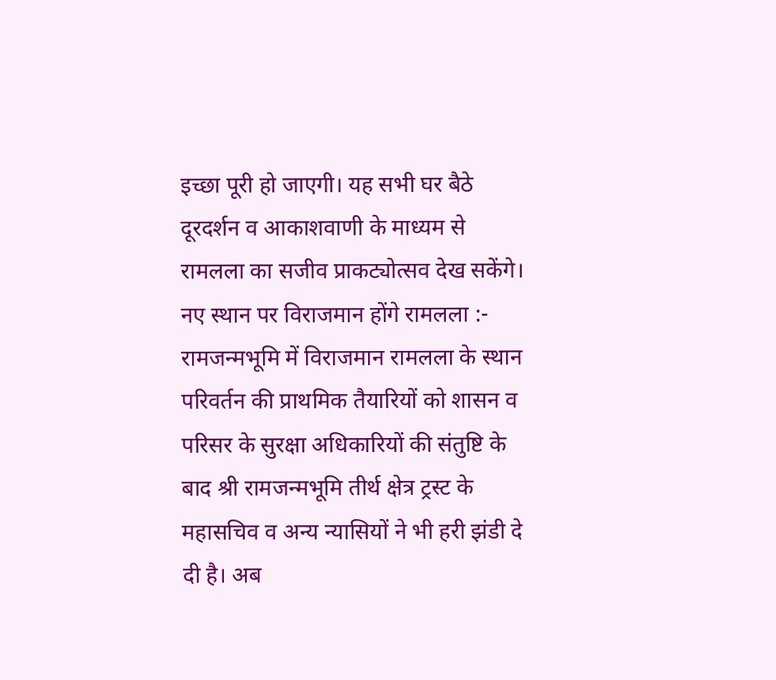इच्छा पूरी हो जाएगी। यह सभी घर बैठे दूरदर्शन व आकाशवाणी के माध्यम से रामलला का सजीव प्राकट्योत्सव देख सकेंगे।
नए स्थान पर विराजमान होंगे रामलला :- रामजन्मभूमि में विराजमान रामलला के स्थान परिवर्तन की प्राथमिक तैयारियों को शासन व परिसर के सुरक्षा अधिकारियों की संतुष्टि के बाद श्री रामजन्मभूमि तीर्थ क्षेत्र ट्रस्ट के महासचिव व अन्य न्यासियों ने भी हरी झंडी दे दी है। अब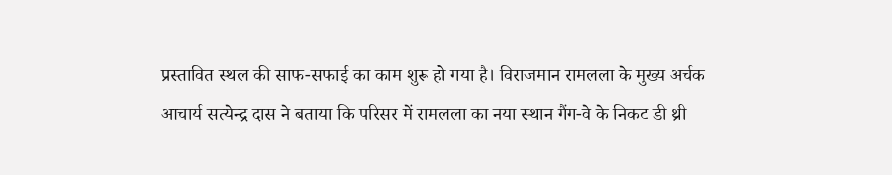प्रस्तावित स्थल की साफ-सफाई का काम शुरू हो गया है। विराजमान रामलला के मुख्य अर्चक आचार्य सत्येन्द्र दास ने बताया कि परिसर में रामलला का नया स्थान गैंग-वे के निकट डी थ्री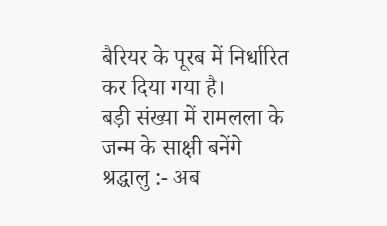बैरियर के पूरब में निर्धारित कर दिया गया है।
बड़ी संख्या में रामलला के जन्म के साक्षी बनेंगे श्रद्धालु :- अब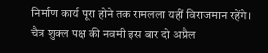निर्माण कार्य पूरा होने तक रामलला यहीं विराजमान रहेंगे। चैत्र शुक्ल पक्ष की नवमी इस बार दो अप्रैल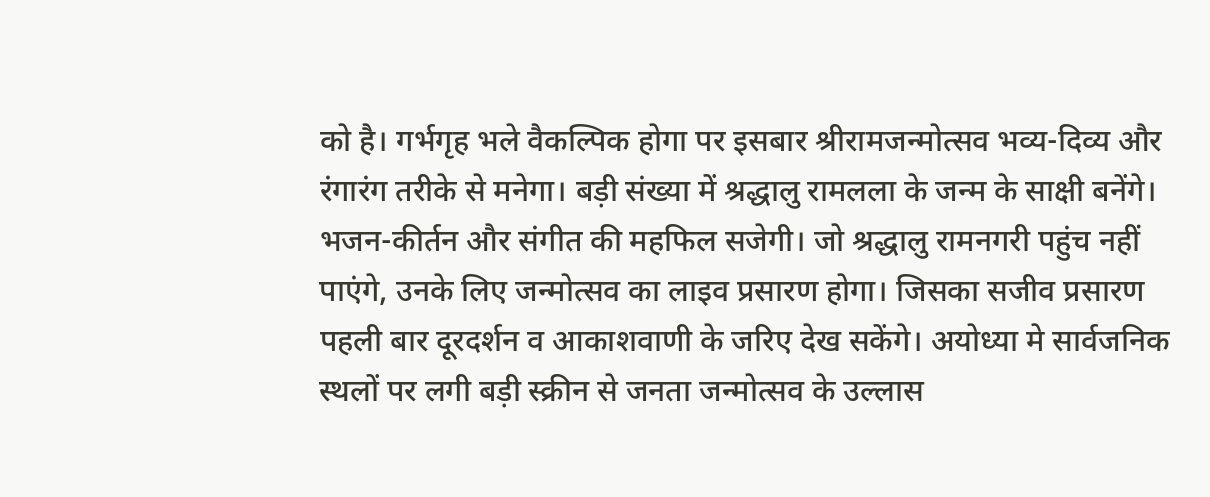को है। गर्भगृह भले वैकल्पिक होगा पर इसबार श्रीरामजन्मोत्सव भव्य-दिव्य और रंगारंग तरीके से मनेगा। बड़ी संख्या में श्रद्धालु रामलला के जन्म के साक्षी बनेंगे। भजन-कीर्तन और संगीत की महफिल सजेगी। जो श्रद्धालु रामनगरी पहुंच नहीं पाएंगे, उनके लिए जन्मोत्सव का लाइव प्रसारण होगा। जिसका सजीव प्रसारण पहली बार दूरदर्शन व आकाशवाणी के जरिए देख सकेंगे। अयोध्या मे सार्वजनिक स्थलों पर लगी बड़ी स्क्रीन से जनता जन्मोत्सव के उल्लास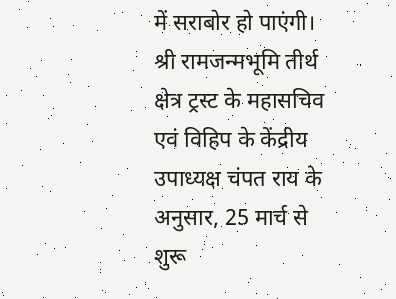में सराबोर हो पाएंगी।
श्री रामजन्मभूमि तीर्थ क्षेत्र ट्रस्ट के महासचिव एवं विहिप के केंद्रीय उपाध्यक्ष चंपत राय के अनुसार, 25 मार्च से शुरू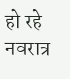हो रहे नवरात्र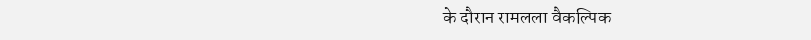के दौरान रामलला वैकल्पिक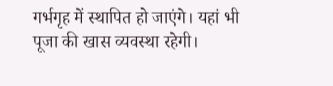गर्भगृह में स्थापित हो जाएंगे। यहां भी पूजा की खास व्यवस्था रहेगी।